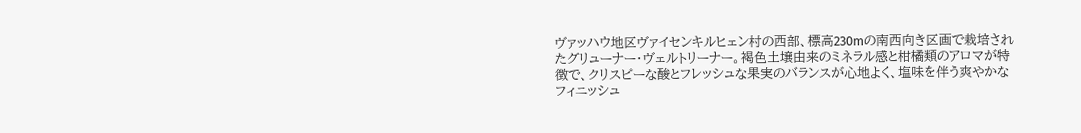ヴァッハウ地区ヴァイセンキルヒェン村の西部、標高230mの南西向き区画で栽培されたグリューナー・ヴェルトリーナー。褐色土壌由来のミネラル感と柑橘類のアロマが特徴で、クリスピーな酸とフレッシュな果実のバランスが心地よく、塩味を伴う爽やかなフィニッシュ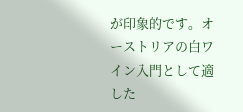が印象的です。オーストリアの白ワイン入門として適した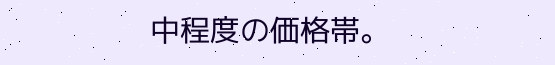中程度の価格帯。